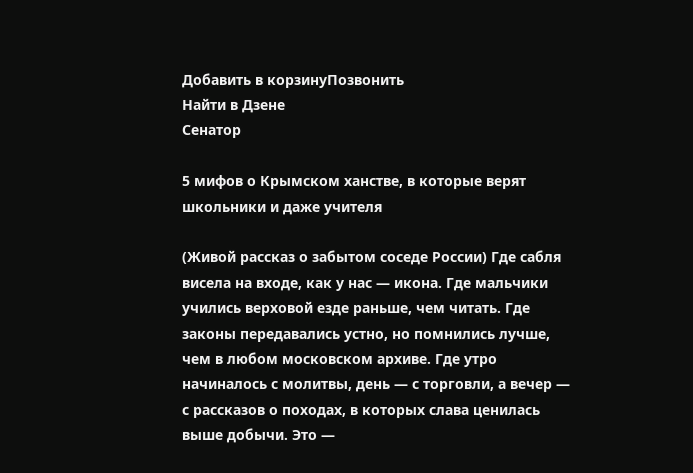Добавить в корзинуПозвонить
Найти в Дзене
Сенатор

5 мифов о Крымском ханстве, в которые верят школьники и даже учителя

(Живой рассказ о забытом соседе России) Где сабля висела на входе, как у нас — икона. Где мальчики учились верховой езде раньше, чем читать. Где законы передавались устно, но помнились лучше, чем в любом московском архиве. Где утро начиналось с молитвы, день — с торговли, а вечер — с рассказов о походах, в которых слава ценилась выше добычи. Это —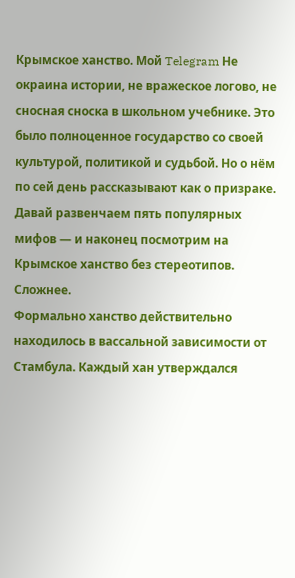Крымское ханство. Мой Telegram Не окраина истории, не вражеское логово, не сносная сноска в школьном учебнике. Это было полноценное государство со своей культурой, политикой и судьбой. Но о нём по сей день рассказывают как о призраке.
Давай развенчаем пять популярных мифов — и наконец посмотрим на Крымское ханство без стереотипов. Сложнее.
Формально ханство действительно находилось в вассальной зависимости от Стамбула. Каждый хан утверждался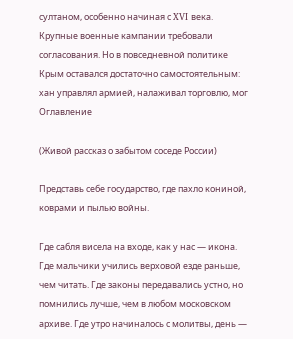султаном, особенно начиная с XVI века. Крупные военные кампании требовали согласования. Но в повседневной политике Крым оставался достаточно самостоятельным: хан управлял армией, налаживал торговлю, мог
Оглавление

(Живой рассказ о забытом соседе России)

Представь себе государство, где пахло кониной, коврами и пылью войны.

Где сабля висела на входе, как у нас — икона. Где мальчики учились верховой езде раньше, чем читать. Где законы передавались устно, но помнились лучше, чем в любом московском архиве. Где утро начиналось с молитвы, день —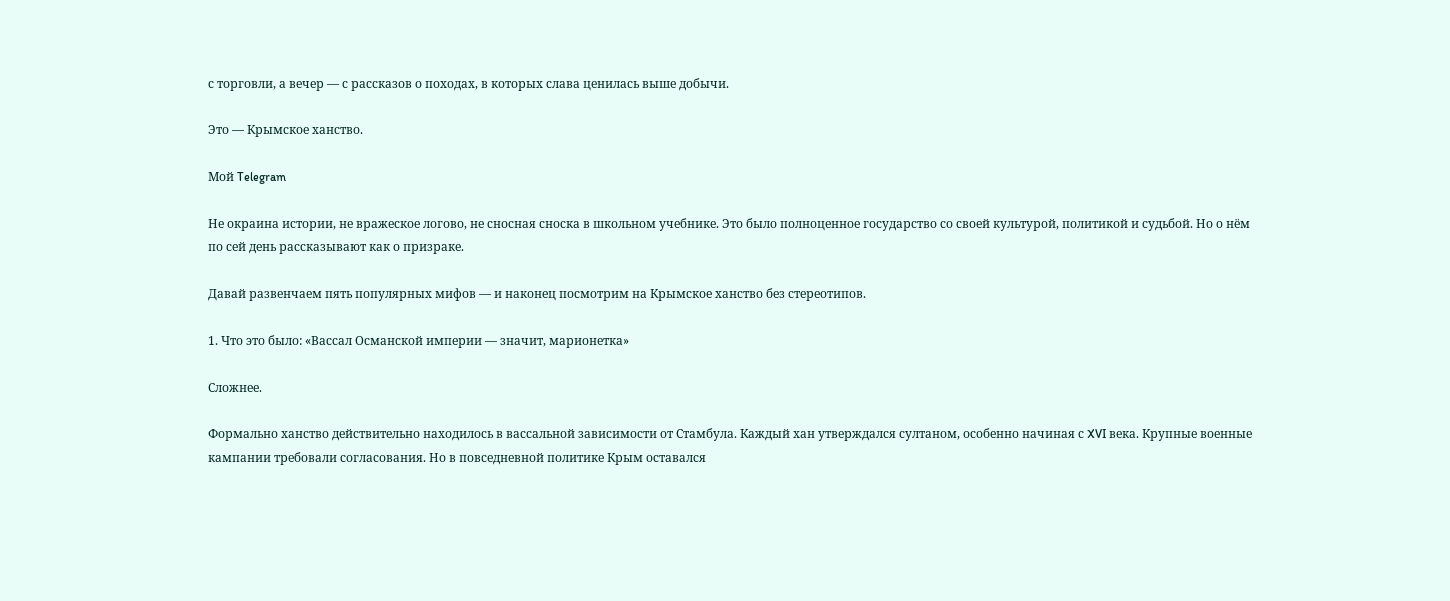с торговли, а вечер — с рассказов о походах, в которых слава ценилась выше добычи.

Это — Крымское ханство.

Мой Telegram

Не окраина истории, не вражеское логово, не сносная сноска в школьном учебнике. Это было полноценное государство со своей культурой, политикой и судьбой. Но о нём по сей день рассказывают как о призраке.

Давай развенчаем пять популярных мифов — и наконец посмотрим на Крымское ханство без стереотипов.

1. Что это было: «Вассал Османской империи — значит, марионетка»

Сложнее.

Формально ханство действительно находилось в вассальной зависимости от Стамбула. Каждый хан утверждался султаном, особенно начиная с XVI века. Крупные военные кампании требовали согласования. Но в повседневной политике Крым оставался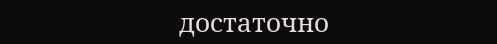достаточно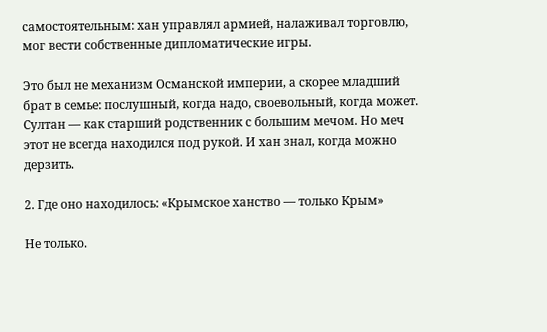самостоятельным: хан управлял армией, налаживал торговлю, мог вести собственные дипломатические игры.

Это был не механизм Османской империи, а скорее младший брат в семье: послушный, когда надо, своевольный, когда может. Султан — как старший родственник с большим мечом. Но меч этот не всегда находился под рукой. И хан знал, когда можно дерзить.

2. Где оно находилось: «Крымское ханство — только Крым»

Не только.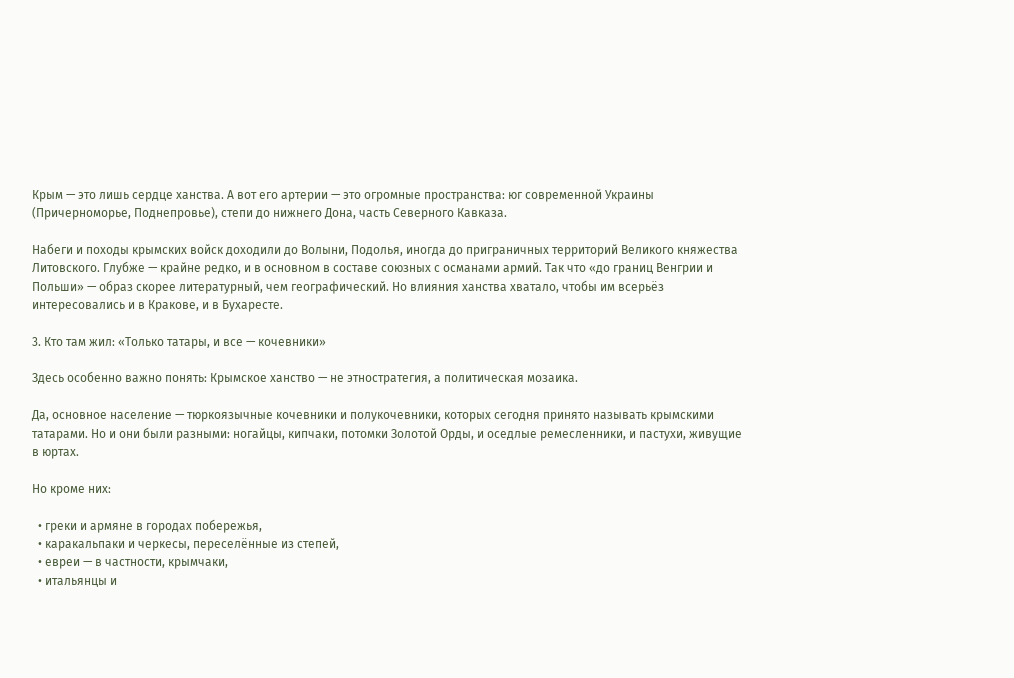Крым — это лишь сердце ханства. А вот его артерии — это огромные пространства: юг современной Украины (Причерноморье, Поднепровье), степи до нижнего Дона, часть Северного Кавказа.

Набеги и походы крымских войск доходили до Волыни, Подолья, иногда до приграничных территорий Великого княжества Литовского. Глубже — крайне редко, и в основном в составе союзных с османами армий. Так что «до границ Венгрии и Польши» — образ скорее литературный, чем географический. Но влияния ханства хватало, чтобы им всерьёз интересовались и в Кракове, и в Бухаресте.

3. Кто там жил: «Только татары, и все — кочевники»

Здесь особенно важно понять: Крымское ханство — не этностратегия, а политическая мозаика.

Да, основное население — тюркоязычные кочевники и полукочевники, которых сегодня принято называть крымскими татарами. Но и они были разными: ногайцы, кипчаки, потомки Золотой Орды, и оседлые ремесленники, и пастухи, живущие в юртах.

Но кроме них:

  • греки и армяне в городах побережья,
  • каракальпаки и черкесы, переселённые из степей,
  • евреи — в частности, крымчаки,
  • итальянцы и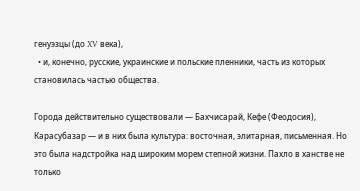генуэзцы (до XV века),
  • и, конечно, русские, украинские и польские пленники, часть из которых становилась частью общества.

Города действительно существовали — Бахчисарай, Кефе (Феодосия), Карасубазар — и в них была культура: восточная, элитарная, письменная. Но это была надстройка над широким морем степной жизни. Пахло в ханстве не только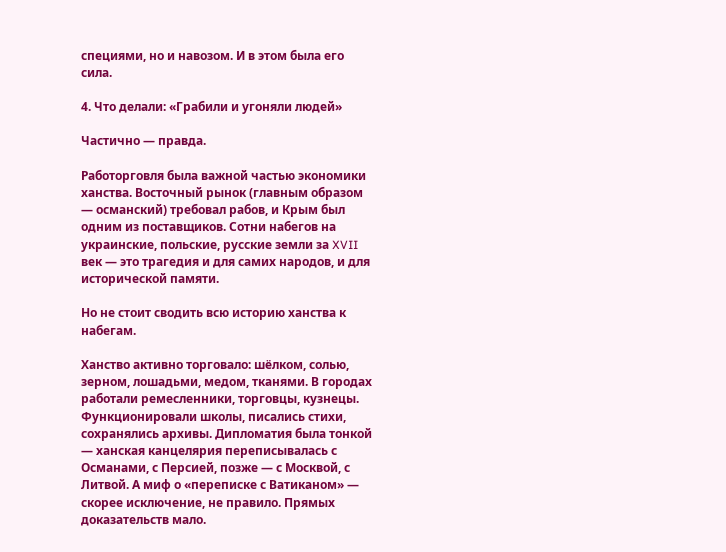специями, но и навозом. И в этом была его сила.

4. Что делали: «Грабили и угоняли людей»

Частично — правда.

Работорговля была важной частью экономики ханства. Восточный рынок (главным образом — османский) требовал рабов, и Крым был одним из поставщиков. Сотни набегов на украинские, польские, русские земли за XVII век — это трагедия и для самих народов, и для исторической памяти.

Но не стоит сводить всю историю ханства к набегам.

Ханство активно торговало: шёлком, солью, зерном, лошадьми, медом, тканями. В городах работали ремесленники, торговцы, кузнецы. Функционировали школы, писались стихи, сохранялись архивы. Дипломатия была тонкой — ханская канцелярия переписывалась с Османами, с Персией, позже — с Москвой, с Литвой. А миф о «переписке с Ватиканом» — скорее исключение, не правило. Прямых доказательств мало.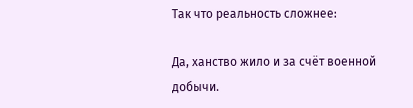Так что реальность сложнее:

Да, ханство жило и за счёт военной добычи.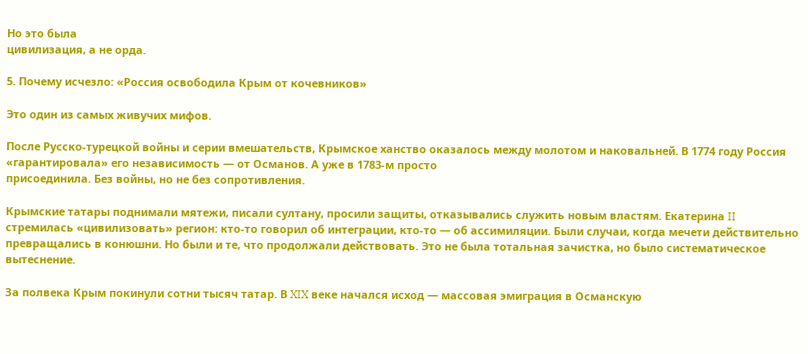Но это была
цивилизация, а не орда.

5. Почему исчезло: «Россия освободила Крым от кочевников»

Это один из самых живучих мифов.

После Русско-турецкой войны и серии вмешательств, Крымское ханство оказалось между молотом и наковальней. В 1774 году Россия «гарантировала» его независимость — от Османов. А уже в 1783-м просто
присоединила. Без войны, но не без сопротивления.

Крымские татары поднимали мятежи, писали султану, просили защиты, отказывались служить новым властям. Екатерина II стремилась «цивилизовать» регион: кто-то говорил об интеграции, кто-то — об ассимиляции. Были случаи, когда мечети действительно превращались в конюшни. Но были и те, что продолжали действовать. Это не была тотальная зачистка, но было систематическое вытеснение.

За полвека Крым покинули сотни тысяч татар. В XIX веке начался исход — массовая эмиграция в Османскую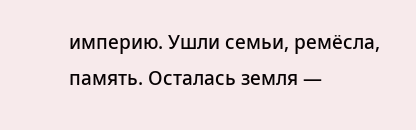империю. Ушли семьи, ремёсла, память. Осталась земля —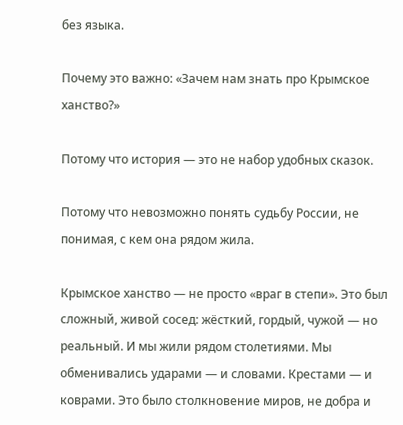без языка.

Почему это важно: «Зачем нам знать про Крымское ханство?»

Потому что история — это не набор удобных сказок.

Потому что невозможно понять судьбу России, не понимая, с кем она рядом жила.

Крымское ханство — не просто «враг в степи». Это был
сложный, живой сосед: жёсткий, гордый, чужой — но реальный. И мы жили рядом столетиями. Мы обменивались ударами — и словами. Крестами — и коврами. Это было столкновение миров, не добра и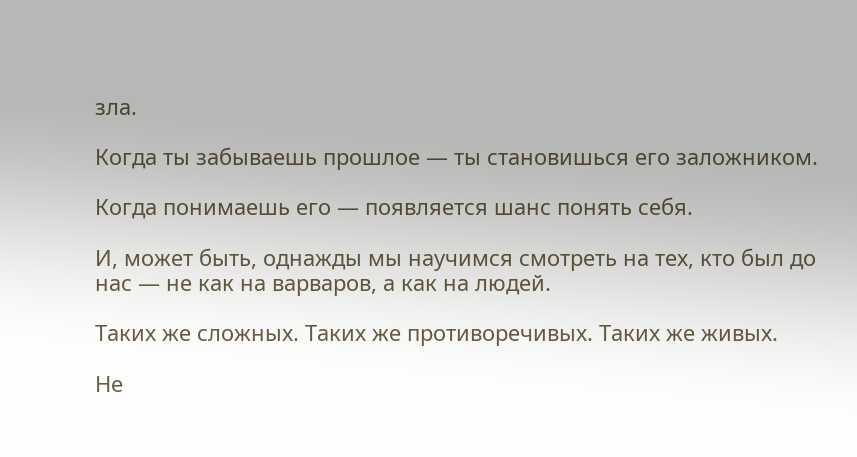зла.

Когда ты забываешь прошлое — ты становишься его заложником.

Когда понимаешь его — появляется шанс понять себя.

И, может быть, однажды мы научимся смотреть на тех, кто был до нас — не как на варваров, а как на людей.

Таких же сложных. Таких же противоречивых. Таких же живых.

Не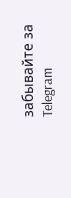забывайте за Telegram